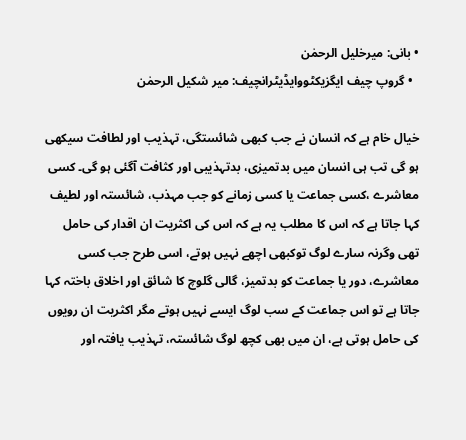• بانی: میرخلیل الرحمٰن
  • گروپ چیف ایگزیکٹووایڈیٹرانچیف: میر شکیل الرحمٰن

خیال خام ہے کہ انسان نے جب کبھی شائستگی، تہذیب اور لطافت سیکھی ہو گی تب ہی انسان میں بدتمیزی، بدتہذیبی اور کثافت آگئی ہو گی۔ کسی معاشرے ،کسی جماعت یا کسی زمانے کو جب مہذب، شائستہ اور لطیف کہا جاتا ہے کہ اس کا مطلب یہ ہے کہ اس کی اکثریت ان اقدار کی حامل تھی وگرنہ سارے لوگ توکبھی اچھے نہیں ہوتے، اسی طرح جب کسی معاشرے، دور یا جماعت کو بدتمیز، گالی گلوچ کا شائق اور اخلاق باختہ کہا جاتا ہے تو اس جماعت کے سب لوگ ایسے نہیں ہوتے مگر اکثریت ان رویوں کی حامل ہوتی ہے، ان میں بھی کچھ لوگ شائستہ، تہذیب یافتہ اور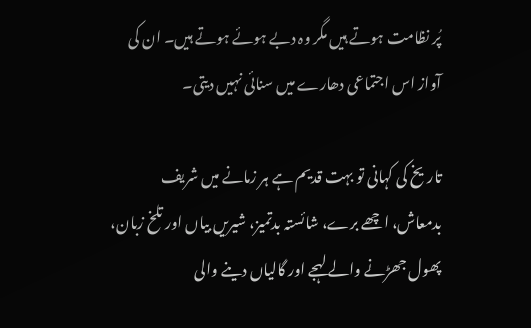پُر نظامت ہوتے ہیں مگر وہ دبے ہوئے ہوتے ہیں۔ ان کی آواز اس اجتماعی دھارے میں سنائی نہیں دیتی۔

تاریخ کی کہانی تو بہت قدیم ہے ہر زمانے میں شریف بدمعاش، اچھے برے، شائستہ بدتمیز، شیریں بیاں اور تلخ زبان، پھول جھڑنے والے لہجے اور گالیاں دینے والی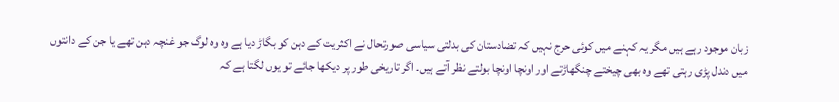زبان موجود رہے ہیں مگر یہ کہنے میں کوئی حرج نہیں کہ تضادستان کی بدلتی سیاسی صورتحال نے اکثریت کے دہن کو بگاڑ دیا ہے وہ وہ لوگ جو غنچہ دہن تھے یا جن کے دانتوں میں دندل پڑی رہتی تھے وہ بھی چیختے چنگھاڑتے اور اونچا اونچا بولتے نظر آتے ہیں۔ اگر تاریخی طور پر دیکھا جائے تو یوں لگتا ہے کہ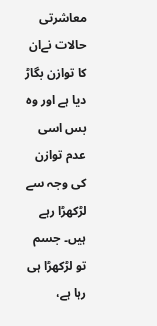معاشرتی حالات نےان کا توازن بگاڑ دیا ہے اور وہ بس اسی عدم توازن کی وجہ سے لڑکھڑا رہے ہیں۔ جسم تو لڑکھڑا ہی رہا ہے،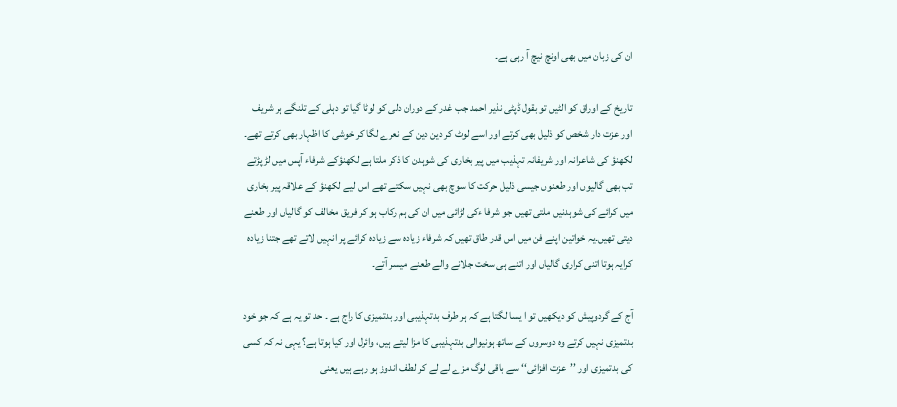ان کی زبان میں بھی اونچ نیچ آ رہی ہے۔

تاریخ کے اوراق کو الٹیں تو بقول ڈپٹی نذیر احمد جب غدر کے دوران دلی کو لوٹا گیا تو دہلی کے تلنگے ہر شریف اور عزت دار شخص کو ذلیل بھی کرتے اور اسے لوٹ کر دین دین کے نعرے لگا کر خوشی کا اظہار بھی کرتے تھے۔ لکھنؤ کی شاعرانہ اور شریفانہ تہذیب میں پیر بخاری کی شوہدن کا ذکر ملتا ہے لکھنؤکے شرفاء آپس میں لڑ پڑتے تب بھی گالیوں اور طعنوں جیسی ذلیل حرکت کا سوچ بھی نہیں سکتے تھے اس لیے لکھنؤ کے علاقہ پیر بخاری میں کرائے کی شوہدنیں ملتی تھیں جو شرفا ءکی لڑائی میں ان کی ہم رکاب ہو کر فریق مخالف کو گالیاں اور طعنے دیتی تھیں۔یہ خواتین اپنے فن میں اس قدر طاق تھیں کہ شرفاء زیادہ سے زیادہ کرائے پر انہیں لاتے تھے جتنا زیادہ کرایہ ہوتا اتنی کراری گالیاں اور اتنے ہی سخت جلانے والے طعنے میسر آتے۔

آج کے گردوپیش کو دیکھیں تو ا یسا لگتا ہے کہ ہر طرف بدتہذیبی اور بدتمیزی کا راج ہے ۔ حد تو یہ ہے کہ جو خود بدتمیزی نہیں کرتے وہ دوسروں کے ساتھ ہونیوالی بدتہذیبی کا مزا لیتے ہیں، وائرل اور کیا ہوتا ہے؟ یہی نہ کہ کسی کی بدتمیزی اور ’’عزت افزائی‘‘ سے باقی لوگ مزے لے لے کر لطف اندوز ہو رہے ہیں یعنی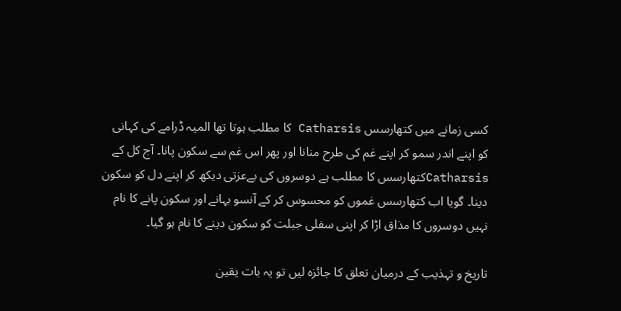کسی زمانے میں کتھارسس Catharsis کا مطلب ہوتا تھا المیہ ڈرامے کی کہانی کو اپنے اندر سمو کر اپنے غم کی طرح منانا اور پھر اس غم سے سکون پانا۔ آج کل کے Catharsisکتھارسس کا مطلب ہے دوسروں کی بےعزتی دیکھ کر اپنے دل کو سکون دینا۔ گویا اب کتھارسس غموں کو محسوس کر کے آنسو بہانے اور سکون پانے کا نام نہیں دوسروں کا مذاق اڑا کر اپنی سفلی جبلت کو سکون دینے کا نام ہو گیا۔

تاریخ و تہذیب کے درمیان تعلق کا جائزہ لیں تو یہ بات یقین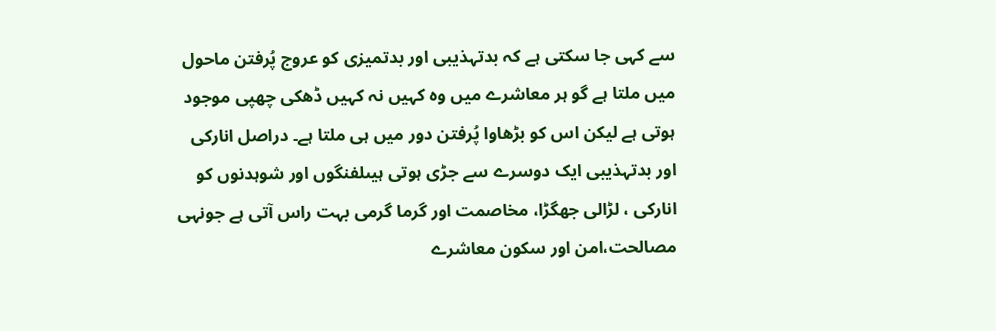سے کہی جا سکتی ہے کہ بدتہذیبی اور بدتمیزی کو عروج پُرفتن ماحول میں ملتا ہے گو ہر معاشرے میں وہ کہیں نہ کہیں ڈھکی چھپی موجود ہوتی ہے لیکن اس کو بڑھاوا پُرفتن دور میں ہی ملتا ہے۔ دراصل انارکی اور بدتہذیبی ایک دوسرے سے جڑی ہوتی ہیںلفنگوں اور شوہدنوں کو انارکی ، لڑالی جھگڑا، مخاصمت اور گرما گرمی بہت راس آتی ہے جونہی مصالحت،امن اور سکون معاشرے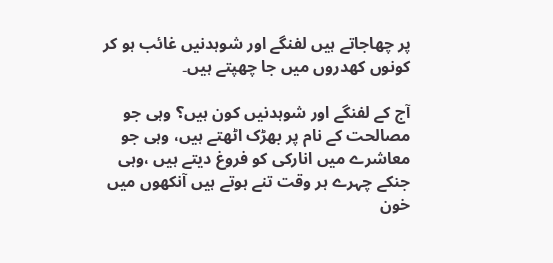پر چھاجاتے ہیں لفنگے اور شوہدنیں غائب ہو کر کونوں کھدروں میں جا چھپتے ہیں۔

آج کے لفنگے اور شوہدنیں کون ہیں؟ وہی جو مصالحت کے نام پر بھڑک اٹھتے ہیں، وہی جو معاشرے میں انارکی کو فروغ دیتے ہیں ،وہی جنکے چہرے ہر وقت تنے ہوتے ہیں آنکھوں میں خون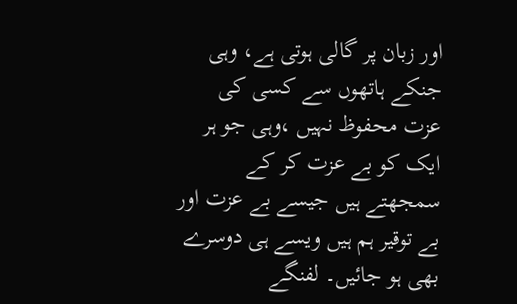اور زبان پر گالی ہوتی ہے، وہی جنکے ہاتھوں سے کسی کی عزت محفوظ نہیں ،وہی جو ہر ایک کو بے عزت کر کے سمجھتے ہیں جیسے بے عزت اور بے توقیر ہم ہیں ویسے ہی دوسرے بھی ہو جائیں۔ لفنگے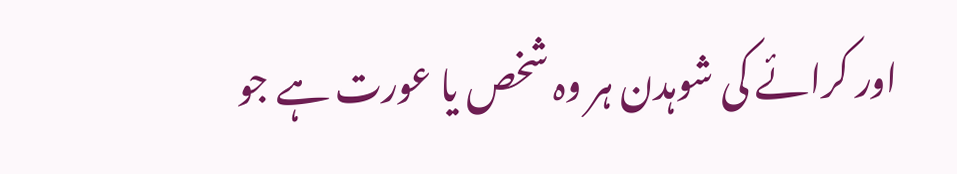اور کرائے کی شوہدن ہر وہ شخص یا عورت ہے جو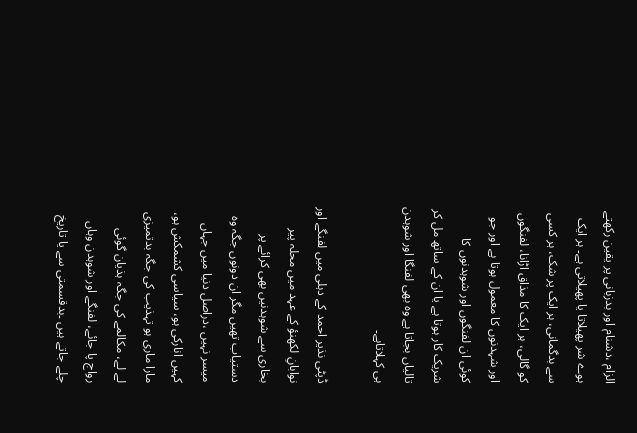الزام ،دشنام اور بدزبانی پر یقین رکھتے ہوے شر پھیلاتا یا پھیلاتی ہے۔ ہر ایک سے بدگمانی، ہر ایک پر شک، ہر کسی کو گالی، ہر ایک کا مذاق اڑانا، لفنگوں اور شہدنوں کا معمول ہوتا ہے اور جو کوئی ان لفنگوں اور شوہدنوں کا شریک کار ہوتا ہے یا ان کے ساتھ مل کر تالیاں بجاتا ہے وہ بھی لفنگا اور شوہدن ہی کہلاتاہے۔

ڈپٹی نذیر احمد کے دہلی میں لفنگے اور نوابانِ لکھنؤ کے عہد میں محلہ پیر بخاری سے شوہدنیں بھی کرائے پر دستیاب تھیں مگر ان دونوں جگہ وہ میسر نہیں ،دراصل دنیا میں جہاں کہیں انارکی ہو، سیاسی کشمکش ہو، مارا ماری ہو تہذیب کی جگہ بدتمیزی لے لے، مکالمے کی جگہ ہذیان گوئی رواج پا جائے، لفنگے اور شوہدن وہاں چلے جاتے ہیں ۔بدقسمتی سے یا تاریخ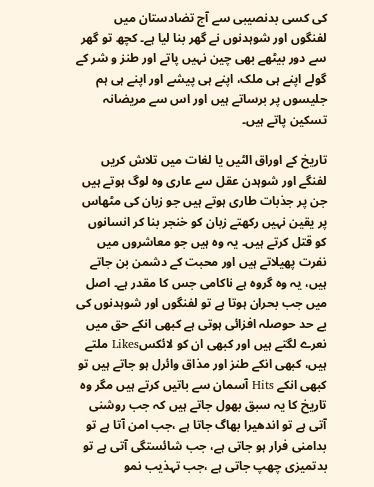کی کسی بدنصیبی سے آج تضادستان میں لفنگوں اور شوہدنوں نے گھر بنا لیا ہے۔ کچھ تو گھر سے دور بیٹھے بھی چین نہیں پاتے اور طنز و شر کے گولے اپنے ہی ملک، اپنے ہی پیشے اور اپنے ہی ہم جلیسوں پر برساتے ہیں اور اس سے مریضانہ تسکین پاتے ہیں۔

تاریخ کے اوراق الٹیں یا لغات میں تلاش کریں لفنگے اور شوہدن عقل سے عاری وہ لوگ ہوتے ہیں جن پر جذبات طاری ہوتے ہیں جو زبان کی مٹھاس پر یقین نہیں رکھتے زبان کو خنجر بنا کر انسانوں کو قتل کرتے ہیں۔ یہ وہ ہیں جو معاشروں میں نفرت پھیلاتے ہیں اور محبت کے دشمن بن جاتے ہیں، یہ وہ گروہ ہے ناکامی جس کا مقدر ہے۔ اصل میں جب بحران ہوتا ہے تو لفنگوں اور شوہدنوں کی بے حد حوصلہ افزائی ہوتی ہے کبھی انکے حق میں نعرے لگتے ہیں اور کبھی ان کو لائکسLikes ملتے ہیں، کبھی انکے طنز اور مذاق وائرل ہو جاتے ہیں تو کبھی انکے Hits آسمان سے باتیں کرتے ہیں مگر وہ تاریخ کا یہ سبق بھول جاتے ہیں کہ جب روشنی آتی ہے تو اندھیرا بھاگ جاتا ہے ،جب امن آتا ہے تو بدامنی فرار ہو جاتی ہے، جب شائستگی آتی ہے تو بدتمیزی چھپ جاتی ہے ،جب تہذیب نمو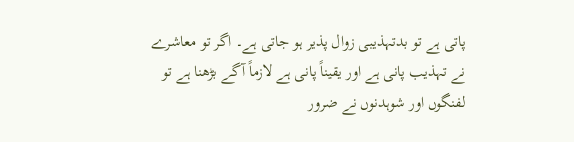پاتی ہے تو بدتہذیبی زوال پذیر ہو جاتی ہے۔ اگر تو معاشرے نے تہذیب پانی ہے اور یقیناً پانی ہے لازماً آگے بڑھنا ہے تو لفنگوں اور شوہدنوں نے ضرور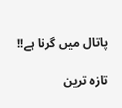پاتال میں گرنا ہے!!

تازہ ترین